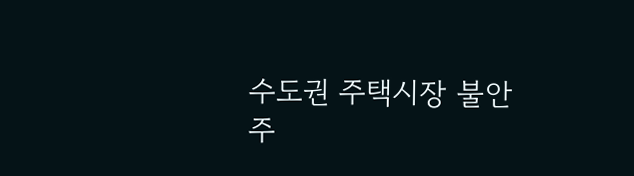수도권 주택시장 불안
주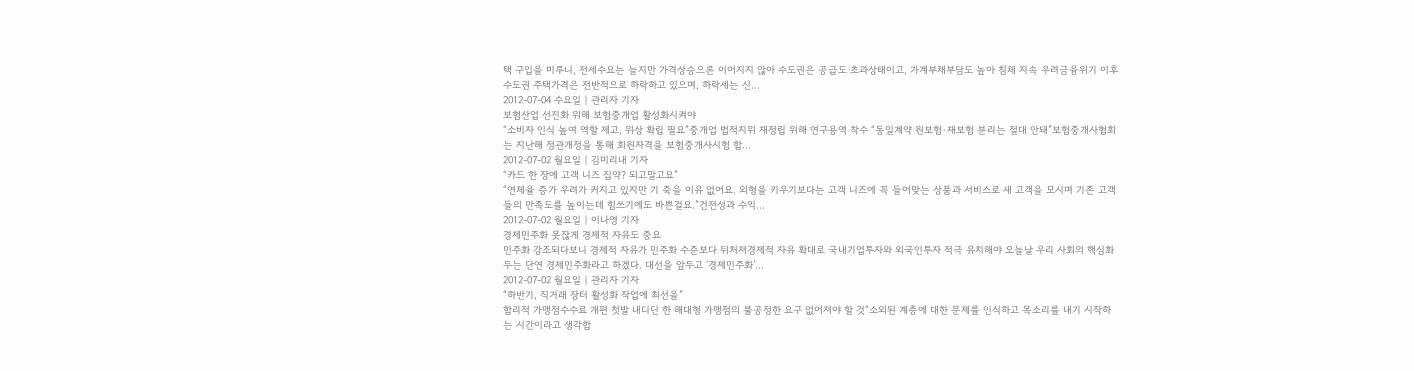택 구입을 미루니, 전세수요는 늘지만 가격상승으론 이어지지 않아 수도권은 공급도 초과상태이고, 가계부채부담도 높아 침체 지속 우려금융위기 이후 수도권 주택가격은 전반적으로 하락하고 있으며, 하락세는 신...
2012-07-04 수요일 | 관리자 기자
보험산업 선진화 위해 보험중개업 활성화시켜야
“소비자 인식 높여 역할 제고, 위상 확립 필요”중개업 법적지위 재정립 위해 연구용역 착수 “동일계약 원보험·재보험 분리는 절대 안돼”보험중개사협회는 지난해 정관개정을 통해 회원자격을 보험중개사시험 합...
2012-07-02 월요일 | 김미리내 기자
“카드 한 장에 고객 니즈 집약? 되고말고요”
“연체율 증가 우려가 커지고 있지만 기 죽을 이유 없어요. 외형을 키우기보다는 고객 니즈에 꼭 들어맞는 상품과 서비스로 새 고객을 모시며 기존 고객들의 만족도를 높이는데 힘쓰기에도 바쁜걸요.”건전성과 수익...
2012-07-02 월요일 | 이나영 기자
경제민주화 못잖게 경제적 자유도 중요
민주화 강조되다보니 경제적 자유가 민주화 수준보다 뒤처져경제적 자유 확대로 국내기업투자와 외국인투자 적극 유치해야 오늘날 우리 사회의 핵심화두는 단연 경제민주화라고 하겠다. 대선을 앞두고 ‘경제민주화’...
2012-07-02 월요일 | 관리자 기자
“하반기, 직거래 장터 활성화 작업에 최선을”
합리적 가맹점수수료 개편 첫발 내디딘 한 해대형 가맹점의 불공정한 요구 없어져야 할 것“소외된 계층에 대한 문제를 인식하고 목소리를 내기 시작하는 시간이라고 생각합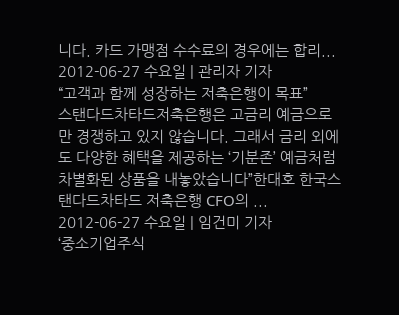니다. 카드 가맹점 수수료의 경우에는 합리...
2012-06-27 수요일 | 관리자 기자
“고객과 함께 성장하는 저축은행이 목표”
스탠다드차타드저축은행은 고금리 예금으로만 경쟁하고 있지 않습니다. 그래서 금리 외에도 다양한 혜택을 제공하는 ‘기분존’ 예금처럼 차별화된 상품을 내놓았습니다”한대호 한국스탠다드차타드 저축은행 CFO의 ...
2012-06-27 수요일 | 임건미 기자
‘중소기업주식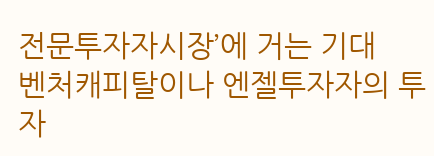전문투자자시장’에 거는 기대
벤처캐피탈이나 엔젤투자자의 투자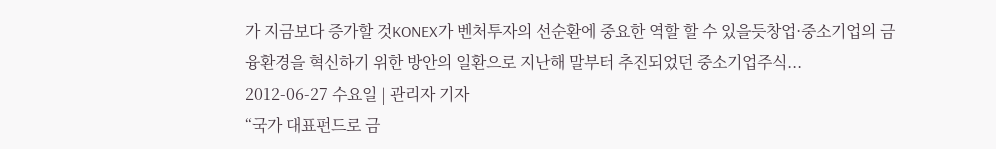가 지금보다 증가할 것KONEX가 벤처투자의 선순환에 중요한 역할 할 수 있을듯창업·중소기업의 금융환경을 혁신하기 위한 방안의 일환으로 지난해 말부터 추진되었던 중소기업주식...
2012-06-27 수요일 | 관리자 기자
“국가 대표펀드로 금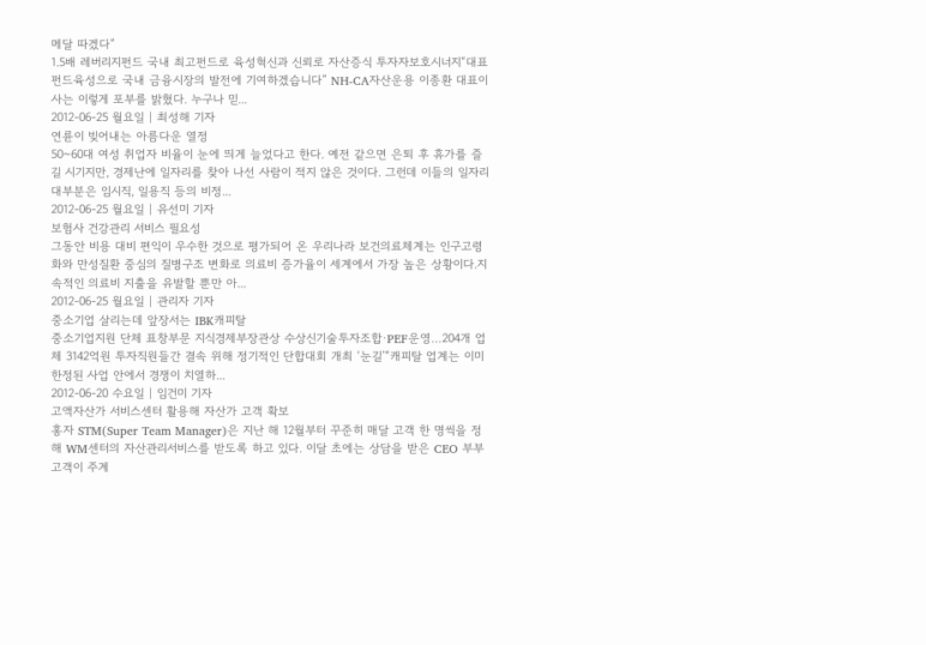메달 따겠다”
1.5배 레버리지펀드 국내 최고펀드로 육성혁신과 신뢰로 자산증식 투자자보호시너지“대표펀드육성으로 국내 금융시장의 발전에 기여하겠습니다” NH-CA자산운용 이종환 대표이사는 이렇게 포부를 밝혔다. 누구나 믿...
2012-06-25 월요일 | 최성해 기자
연륜이 빚어내는 아름다운 열정
50~60대 여성 취업자 비율이 눈에 띄게 늘었다고 한다. 예전 같으면 은퇴 후 휴가를 즐길 시기지만, 경제난에 일자리를 찾아 나선 사람이 적지 않은 것이다. 그런데 이들의 일자리 대부분은 임시직, 일용직 등의 비정...
2012-06-25 월요일 | 유선미 기자
보험사 건강관리 서비스 필요성
그동안 비용 대비 편익이 우수한 것으로 평가되어 온 우리나라 보건의료체계는 인구고령화와 만성질환 중심의 질병구조 변화로 의료비 증가율이 세계에서 가장 높은 상황이다.지속적인 의료비 지출을 유발할 뿐만 아...
2012-06-25 월요일 | 관리자 기자
중소기업 살리는데 앞장서는 IBK캐피탈
중소기업지원 단체 표창부문 지식경제부장관상 수상신기술투자조합·PEF운영…204개 업체 3142억원 투자직원들간 결속 위해 정기적인 단합대회 개최 ‘눈길’“캐피탈 업계는 이미 한정된 사업 안에서 경쟁이 치열하...
2012-06-20 수요일 | 임건미 기자
고액자산가 서비스센터 활용해 자산가 고객 확보
홍자 STM(Super Team Manager)은 지난 해 12월부터 꾸준히 매달 고객 한 명씩을 정해 WM센터의 자산관리서비스를 받도록 하고 있다. 이달 초에는 상담을 받은 CEO 부부고객이 주계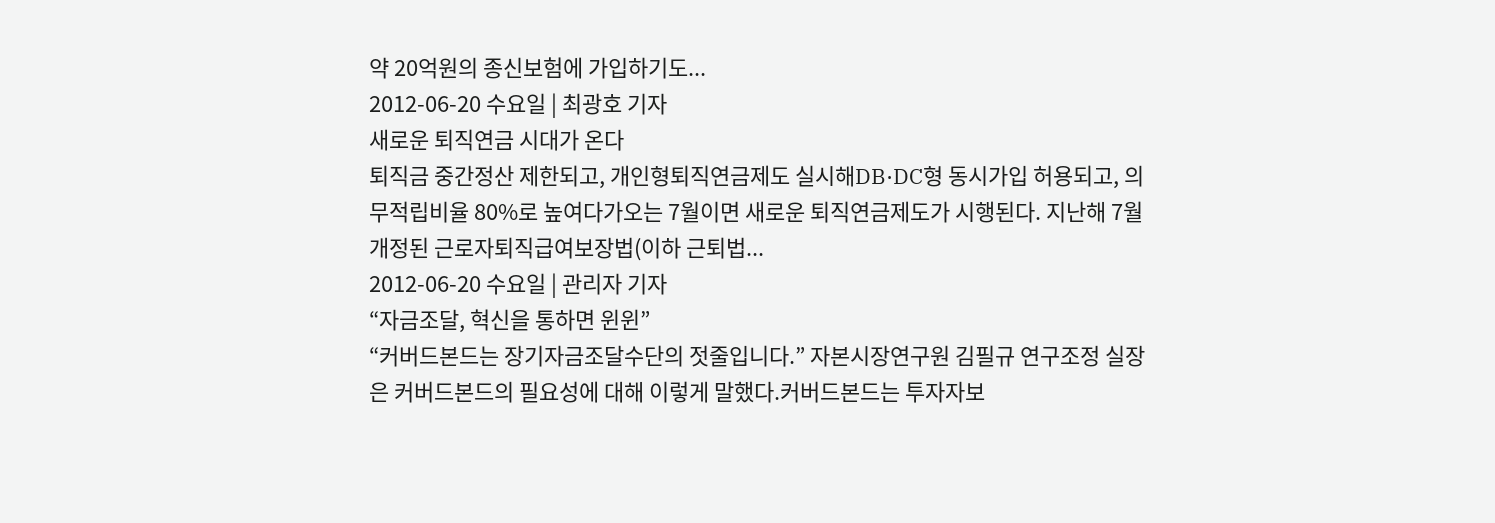약 20억원의 종신보험에 가입하기도...
2012-06-20 수요일 | 최광호 기자
새로운 퇴직연금 시대가 온다
퇴직금 중간정산 제한되고, 개인형퇴직연금제도 실시해DB·DC형 동시가입 허용되고, 의무적립비율 80%로 높여다가오는 7월이면 새로운 퇴직연금제도가 시행된다. 지난해 7월 개정된 근로자퇴직급여보장법(이하 근퇴법...
2012-06-20 수요일 | 관리자 기자
“자금조달, 혁신을 통하면 윈윈”
“커버드본드는 장기자금조달수단의 젓줄입니다.” 자본시장연구원 김필규 연구조정 실장은 커버드본드의 필요성에 대해 이렇게 말했다.커버드본드는 투자자보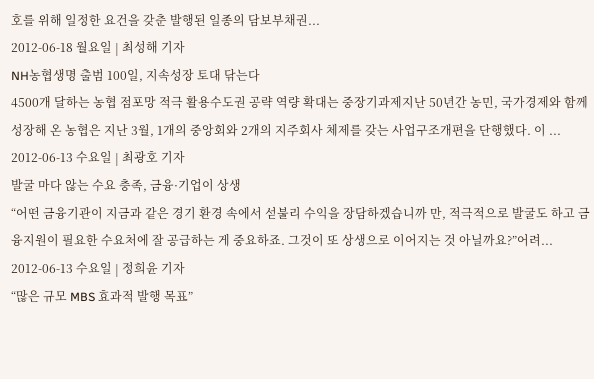호를 위해 일정한 요건을 갖춘 발행된 일종의 담보부채권...
2012-06-18 월요일 | 최성해 기자
NH농협생명 출범 100일, 지속성장 토대 닦는다
4500개 달하는 농협 점포망 적극 활용수도권 공략 역량 확대는 중장기과제지난 50년간 농민, 국가경제와 함께 성장해 온 농협은 지난 3월, 1개의 중앙회와 2개의 지주회사 체제를 갖는 사업구조개편을 단행했다. 이 ...
2012-06-13 수요일 | 최광호 기자
발굴 마다 않는 수요 충족, 금융·기업이 상생
“어떤 금융기관이 지금과 같은 경기 환경 속에서 섣불리 수익을 장담하겠습니까 만, 적극적으로 발굴도 하고 금융지원이 필요한 수요처에 잘 공급하는 게 중요하죠. 그것이 또 상생으로 이어지는 것 아닐까요?”어려...
2012-06-13 수요일 | 정희윤 기자
“많은 규모 MBS 효과적 발행 목표”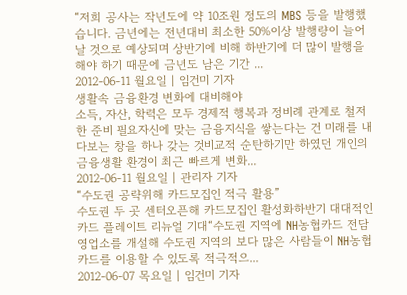“저희 공사는 작년도에 약 10조원 정도의 MBS 등을 발행했습니다. 금년에는 전년대비 최소한 50%이상 발행량이 늘어날 것으로 예상되며 상반기에 비해 하반기에 더 많이 발행을 해야 하기 때문에 금년도 남은 기간 ...
2012-06-11 월요일 | 임건미 기자
생활속 금융환경 변화에 대비해야
소득, 자산, 학력은 모두 경제적 행복과 정비례 관계로 철저한 준비 필요자신에 맞는 금융지식을 쌓는다는 건 미래를 내다보는 창을 하나 갖는 것비교적 순탄하기만 하였던 개인의 금융생활 환경이 최근 빠르게 변화...
2012-06-11 월요일 | 관리자 기자
“수도권 공략위해 카드모집인 적극 활용”
수도권 두 곳 센터오픈해 카드모집인 활성화하반기 대대적인 카드 플레이트 리뉴얼 기대“수도권 지역에 NH농협카드 전담 영업소를 개설해 수도권 지역의 보다 많은 사람들이 NH농협카드를 이용할 수 있도록 적극적으...
2012-06-07 목요일 | 임건미 기자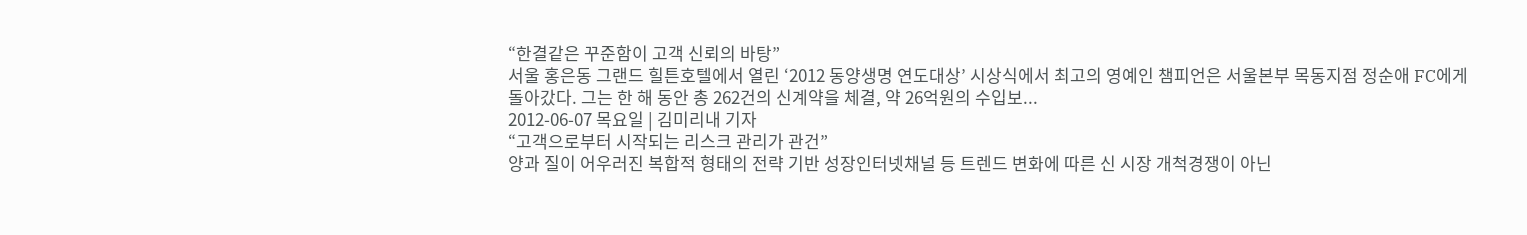“한결같은 꾸준함이 고객 신뢰의 바탕”
서울 홍은동 그랜드 힐튼호텔에서 열린 ‘2012 동양생명 연도대상’ 시상식에서 최고의 영예인 챔피언은 서울본부 목동지점 정순애 FC에게 돌아갔다. 그는 한 해 동안 총 262건의 신계약을 체결, 약 26억원의 수입보...
2012-06-07 목요일 | 김미리내 기자
“고객으로부터 시작되는 리스크 관리가 관건”
양과 질이 어우러진 복합적 형태의 전략 기반 성장인터넷채널 등 트렌드 변화에 따른 신 시장 개척경쟁이 아닌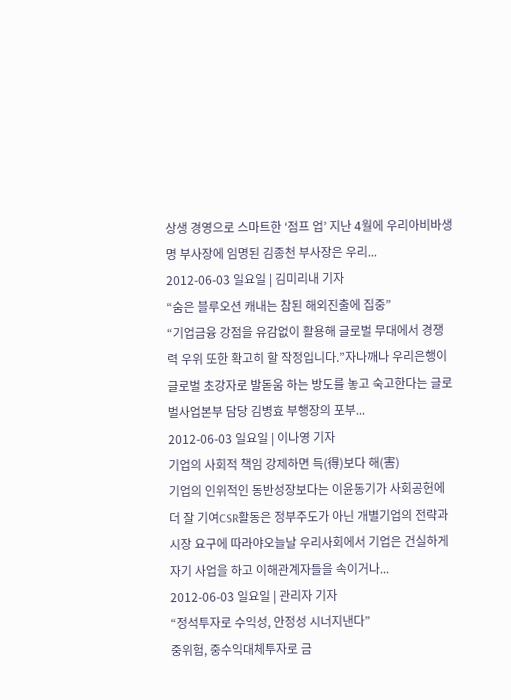상생 경영으로 스마트한 ‘점프 업’ 지난 4월에 우리아비바생명 부사장에 임명된 김종천 부사장은 우리...
2012-06-03 일요일 | 김미리내 기자
“숨은 블루오션 캐내는 참된 해외진출에 집중”
“기업금융 강점을 유감없이 활용해 글로벌 무대에서 경쟁력 우위 또한 확고히 할 작정입니다.”자나깨나 우리은행이 글로벌 초강자로 발돋움 하는 방도를 놓고 숙고한다는 글로벌사업본부 담당 김병효 부행장의 포부...
2012-06-03 일요일 | 이나영 기자
기업의 사회적 책임 강제하면 득(得)보다 해(害)
기업의 인위적인 동반성장보다는 이윤동기가 사회공헌에 더 잘 기여CSR활동은 정부주도가 아닌 개별기업의 전략과 시장 요구에 따라야오늘날 우리사회에서 기업은 건실하게 자기 사업을 하고 이해관계자들을 속이거나...
2012-06-03 일요일 | 관리자 기자
“정석투자로 수익성, 안정성 시너지낸다”
중위험, 중수익대체투자로 금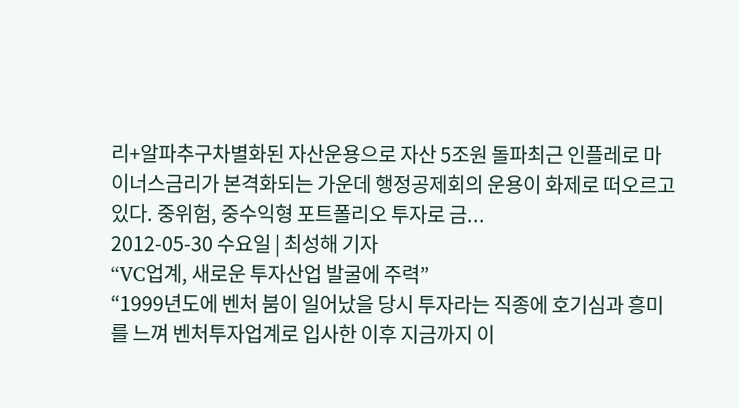리+알파추구차별화된 자산운용으로 자산 5조원 돌파최근 인플레로 마이너스금리가 본격화되는 가운데 행정공제회의 운용이 화제로 떠오르고 있다. 중위험, 중수익형 포트폴리오 투자로 금...
2012-05-30 수요일 | 최성해 기자
“VC업계, 새로운 투자산업 발굴에 주력”
“1999년도에 벤처 붐이 일어났을 당시 투자라는 직종에 호기심과 흥미를 느껴 벤처투자업계로 입사한 이후 지금까지 이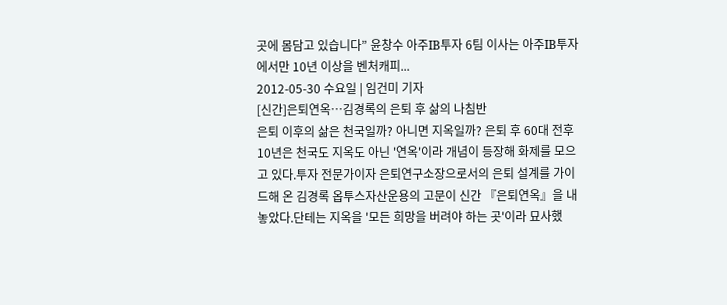곳에 몸담고 있습니다” 윤창수 아주IB투자 6팀 이사는 아주IB투자에서만 10년 이상을 벤처캐피...
2012-05-30 수요일 | 임건미 기자
[신간]은퇴연옥…김경록의 은퇴 후 삶의 나침반
은퇴 이후의 삶은 천국일까? 아니면 지옥일까? 은퇴 후 60대 전후 10년은 천국도 지옥도 아닌 '연옥'이라 개념이 등장해 화제를 모으고 있다.투자 전문가이자 은퇴연구소장으로서의 은퇴 설계를 가이드해 온 김경록 옵투스자산운용의 고문이 신간 『은퇴연옥』을 내놓았다.단테는 지옥을 '모든 희망을 버려야 하는 곳'이라 묘사했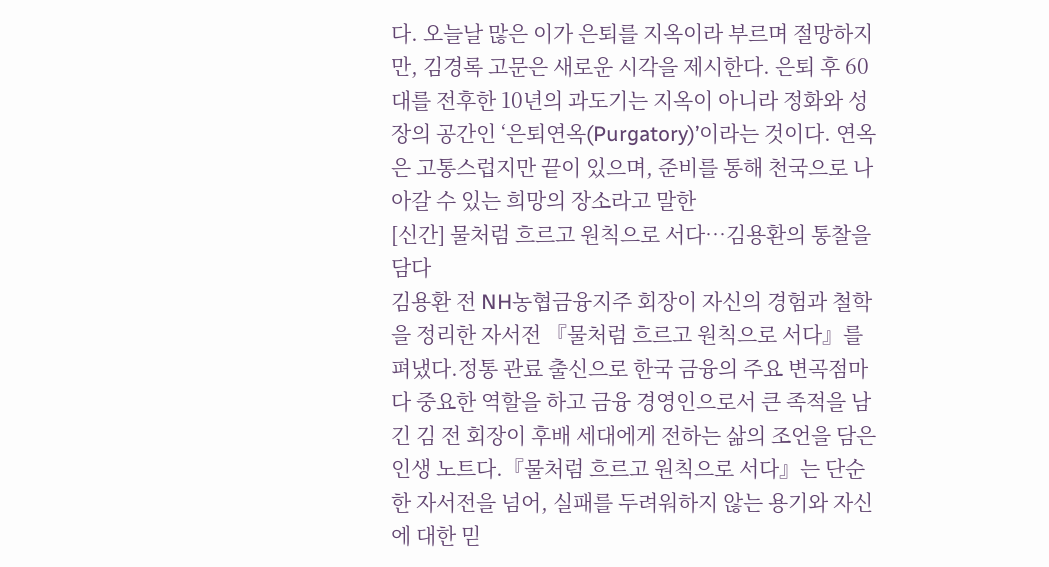다. 오늘날 많은 이가 은퇴를 지옥이라 부르며 절망하지만, 김경록 고문은 새로운 시각을 제시한다. 은퇴 후 60대를 전후한 10년의 과도기는 지옥이 아니라 정화와 성장의 공간인 ‘은퇴연옥(Purgatory)’이라는 것이다. 연옥은 고통스럽지만 끝이 있으며, 준비를 통해 천국으로 나아갈 수 있는 희망의 장소라고 말한
[신간] 물처럼 흐르고 원칙으로 서다…김용환의 통찰을 담다
김용환 전 NH농협금융지주 회장이 자신의 경험과 철학을 정리한 자서전 『물처럼 흐르고 원칙으로 서다』를 펴냈다.정통 관료 출신으로 한국 금융의 주요 변곡점마다 중요한 역할을 하고 금융 경영인으로서 큰 족적을 남긴 김 전 회장이 후배 세대에게 전하는 삶의 조언을 담은 인생 노트다.『물처럼 흐르고 원칙으로 서다』는 단순한 자서전을 넘어, 실패를 두려워하지 않는 용기와 자신에 대한 믿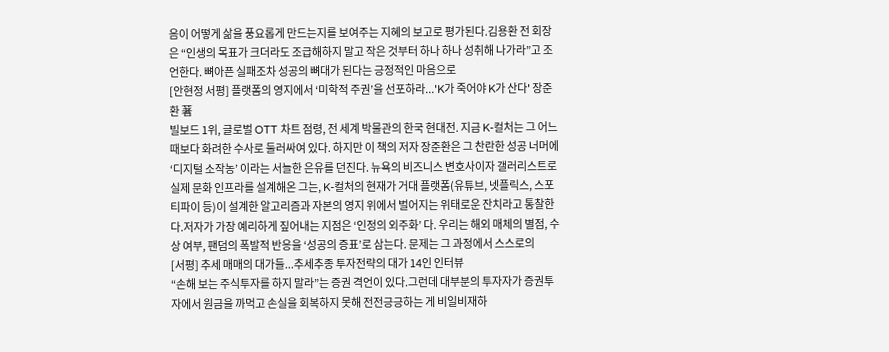음이 어떻게 삶을 풍요롭게 만드는지를 보여주는 지혜의 보고로 평가된다.김용환 전 회장은 “인생의 목표가 크더라도 조급해하지 말고 작은 것부터 하나 하나 성취해 나가라”고 조언한다. 뼈아픈 실패조차 성공의 뼈대가 된다는 긍정적인 마음으로
[안현정 서평] 플랫폼의 영지에서 ‘미학적 주권’을 선포하라...'K가 죽어야 K가 산다' 장준환 著
빌보드 1위, 글로벌 OTT 차트 점령, 전 세계 박물관의 한국 현대전. 지금 K-컬처는 그 어느 때보다 화려한 수사로 둘러싸여 있다. 하지만 이 책의 저자 장준환은 그 찬란한 성공 너머에 ‘디지털 소작농’ 이라는 서늘한 은유를 던진다. 뉴욕의 비즈니스 변호사이자 갤러리스트로 실제 문화 인프라를 설계해온 그는, K-컬처의 현재가 거대 플랫폼(유튜브, 넷플릭스, 스포티파이 등)이 설계한 알고리즘과 자본의 영지 위에서 벌어지는 위태로운 잔치라고 통찰한다.저자가 가장 예리하게 짚어내는 지점은 ‘인정의 외주화’ 다. 우리는 해외 매체의 별점, 수상 여부, 팬덤의 폭발적 반응을 ‘성공의 증표’로 삼는다. 문제는 그 과정에서 스스로의
[서평] 추세 매매의 대가들...추세추종 투자전략의 대가 14인 인터뷰
“손해 보는 주식투자를 하지 말라”는 증권 격언이 있다.그런데 대부분의 투자자가 증권투자에서 원금을 까먹고 손실을 회복하지 못해 전전긍긍하는 게 비일비재하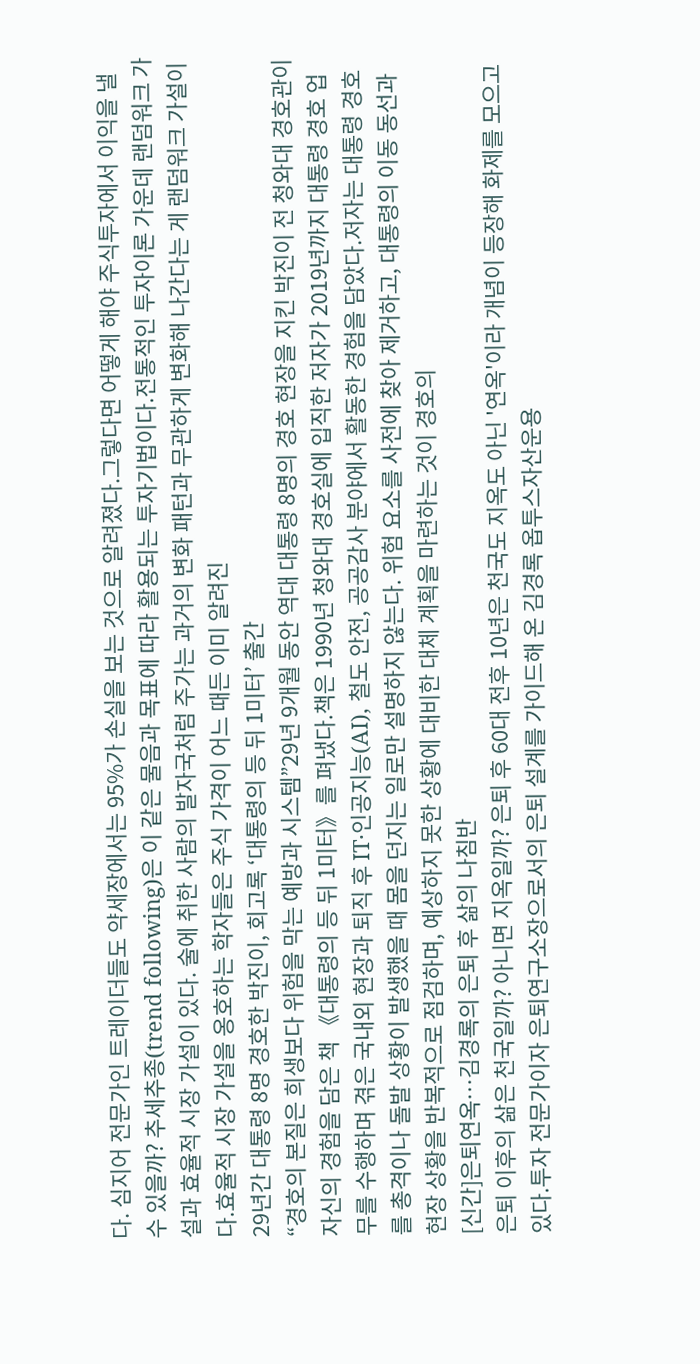다. 심지어 전문가인 트레이더들도 약세장에서는 95%가 손실을 보는 것으로 알려졌다.그렇다면 어떻게 해야 주식투자에서 이익을 낼 수 있을까? 추세추종(trend following)은 이 같은 물음과 목표에 따라 활용되는 투자기법이다.전통적인 투자이론 가운데 랜덤워크 가설과 효율적 시장 가설이 있다. 술에 취한 사람의 발자국처럼 주가는 과거의 변화 패턴과 무관하게 변화해 나간다는 게 랜덤워크 가설이다.효율적 시장 가설을 옹호하는 학자들은 주식 가격이 어느 때든 이미 알려진
29년간 대통령 8명 경호한 박진이, 회고록 ‘대통령의 등 뒤 1미터’ 출간
“경호의 본질은 희생보다 위험을 막는 예방과 시스템”29년 9개월 동안 역대 대통령 8명의 경호 현장을 지킨 박진이 전 청와대 경호관이 자신의 경험을 담은 책 《대통령의 등 뒤 1미터》를 펴냈다.책은 1990년 청와대 경호실에 입직한 저자가 2019년까지 대통령 경호 업무를 수행하며 겪은 국내외 현장과 퇴직 후 IT·인공지능(AI), 철도 안전, 공공감사 분야에서 활동한 경험을 담았다.저자는 대통령 경호를 총격이나 돌발 상황이 발생했을 때 몸을 던지는 일로만 설명하지 않는다. 위험 요소를 사전에 찾아 제거하고, 대통령의 이동 동선과 현장 상황을 반복적으로 점검하며, 예상하지 못한 상황에 대비한 대체 계획을 마련하는 것이 경호의
[신간]은퇴연옥…김경록의 은퇴 후 삶의 나침반
은퇴 이후의 삶은 천국일까? 아니면 지옥일까? 은퇴 후 60대 전후 10년은 천국도 지옥도 아닌 '연옥'이라 개념이 등장해 화제를 모으고 있다.투자 전문가이자 은퇴연구소장으로서의 은퇴 설계를 가이드해 온 김경록 옵투스자산운용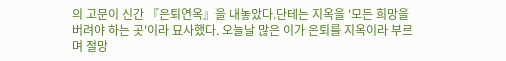의 고문이 신간 『은퇴연옥』을 내놓았다.단테는 지옥을 '모든 희망을 버려야 하는 곳'이라 묘사했다. 오늘날 많은 이가 은퇴를 지옥이라 부르며 절망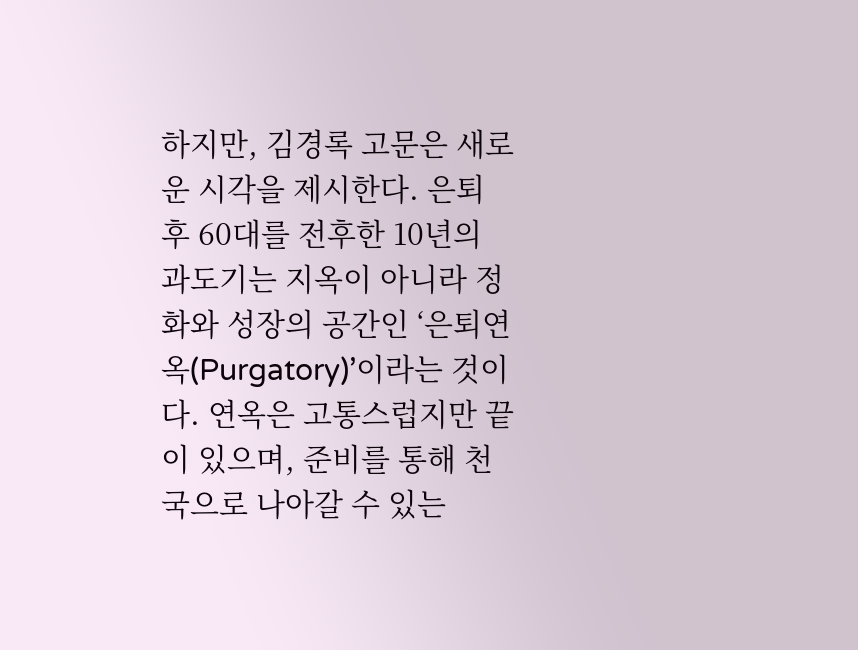하지만, 김경록 고문은 새로운 시각을 제시한다. 은퇴 후 60대를 전후한 10년의 과도기는 지옥이 아니라 정화와 성장의 공간인 ‘은퇴연옥(Purgatory)’이라는 것이다. 연옥은 고통스럽지만 끝이 있으며, 준비를 통해 천국으로 나아갈 수 있는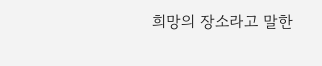희망의 장소라고 말한